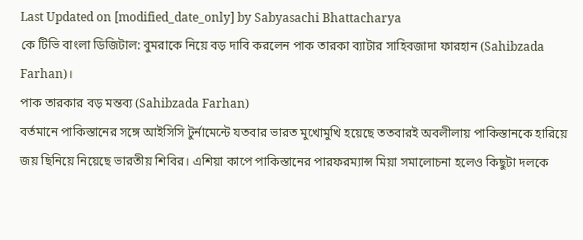Last Updated on [modified_date_only] by Sabyasachi Bhattacharya
কে টিভি বাংলা ডিজিটাল: বুমরাকে নিয়ে বড় দাবি করলেন পাক তারকা ব্যাটার সাহিবজাদা ফারহান (Sahibzada Farhan)।
পাক তারকার বড় মন্তব্য (Sahibzada Farhan)
বর্তমানে পাকিস্তানের সঙ্গে আইসিসি টুর্নামেন্টে যতবার ভারত মুখোমুখি হয়েছে ততবারই অবলীলায় পাকিস্তানকে হারিয়ে জয় ছিনিয়ে নিয়েছে ভারতীয় শিবির। এশিয়া কাপে পাকিস্তানের পারফরম্যান্স মিয়া সমালোচনা হলেও কিছুটা দলকে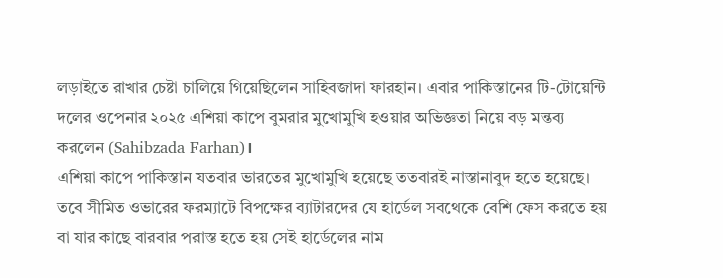লড়াইতে রাখার চেষ্টা চালিয়ে গিয়েছিলেন সাহিবজাদা ফারহান। এবার পাকিস্তানের টি-টোয়েন্টি দলের ওপেনার ২০২৫ এশিয়া কাপে বুমরার মুখোমুখি হওয়ার অভিজ্ঞতা নিয়ে বড় মন্তব্য করলেন (Sahibzada Farhan)।
এশিয়া কাপে পাকিস্তান যতবার ভারতের মুখোমুখি হয়েছে ততবারই নাস্তানাবুদ হতে হয়েছে। তবে সীমিত ওভারের ফরম্যাটে বিপক্ষের ব্যাটারদের যে হার্ডেল সবথেকে বেশি ফেস করতে হয় বা যার কাছে বারবার পরাস্ত হতে হয় সেই হার্ডেলের নাম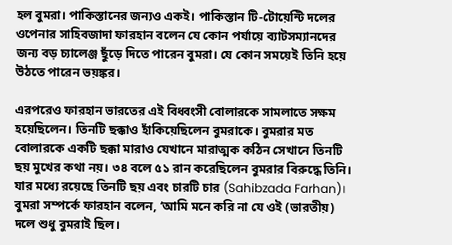হল বুমরা। পাকিস্তানের জন্যও একই। পাকিস্তান টি-টোয়েন্টি দলের ওপেনার সাহিবজাদা ফারহান বলেন যে কোন পর্যায়ে ব্যাটসম্যানদের জন্য বড় চ্যালেঞ্জ ছুঁড়ে দিতে পারেন বুমরা। যে কোন সময়েই তিনি হয়ে উঠতে পারেন ভয়ঙ্কর।

এরপরেও ফারহান ভারতের এই বিধ্বংসী বোলারকে সামলাতে সক্ষম হয়েছিলেন। তিনটি ছক্কাও হাঁকিয়েছিলেন বুমরাকে। বুমরার মত বোলারকে একটি ছক্কা মারাও যেখানে মারাত্মক কঠিন সেখানে তিনটি ছয় মুখের কথা নয়। ৩৪ বলে ৫১ রান করেছিলেন বুমরার বিরুদ্ধে তিনি। যার মধ্যে রয়েছে তিনটি ছয় এবং চারটি চার (Sahibzada Farhan)।
বুমরা সম্পর্কে ফারহান বলেন, ‘আমি মনে করি না যে ওই (ভারতীয়) দলে শুধু বুমরাই ছিল।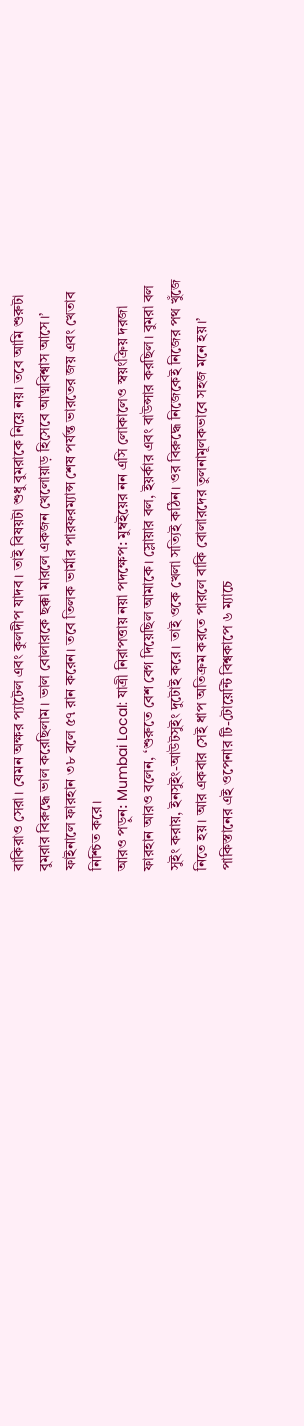বাকিরাও সেরা। যেমন অক্ষর প্যাটেল এবং কুলদীপ যাদব। তাই বিষয়টা শুধু বুমরাকে নিয়ে নয়। তবে আমি শুরুটা বুমরার বিরুদ্ধে ভাল করেছিলাম। ভাল বোলারকে ছক্কা মারলে একজন খেলোয়াড় হিসেবে আত্মবিশ্বাস আসে।’ ফাইনালে ফারহান ৩৮ বলে ৫৭ রান করেন। তবে তিলক ভার্মার পারফরম্যান্স শেষ পর্যন্ত ভারতের জয় এবং খেতাব নিশ্চিত করে।
আরও পড়ুন: Mumbai Local: যাত্রী নিরাপত্তায় নয়া পদক্ষেপ: মুম্বইয়ের নন এসি লোকালেও স্বয়ংক্রিয় দরজা
ফারহান আরও বলেন, ‘শুরুতে বেশ বেগ দিয়েছিল আমাকে। স্লোয়ার বল, ইয়র্কার এবং বাউন্সার করছিল। বুমরা বল সুইং করায়, ইনসুইং-আউটসুইং দুটোই করে। তাই ওকে খেলা সত্যিই কঠিন। ওর বিরুদ্ধে নিজেকেই নিজের পথ খুঁজে নিতে হয়। আর একবার সেই ধাপ অতিক্রম করতে পারলে বাকি বোলারদের তুলনামূলকভাবে সহজ মনে হয়।’ পাকিস্তানের এই ওপেনার টি-টোয়েন্টি বিশ্বকাপে ৬ ম্যাচে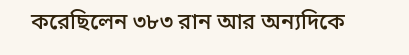করেছিলেন ৩৮৩ রান আর অন্যদিকে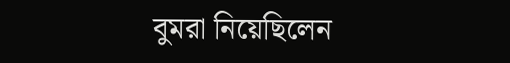বুমরা নিয়েছিলেন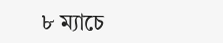৮ ম্যাচে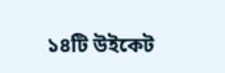১৪টি উইকেট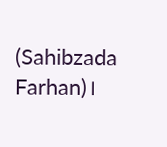(Sahibzada Farhan)।